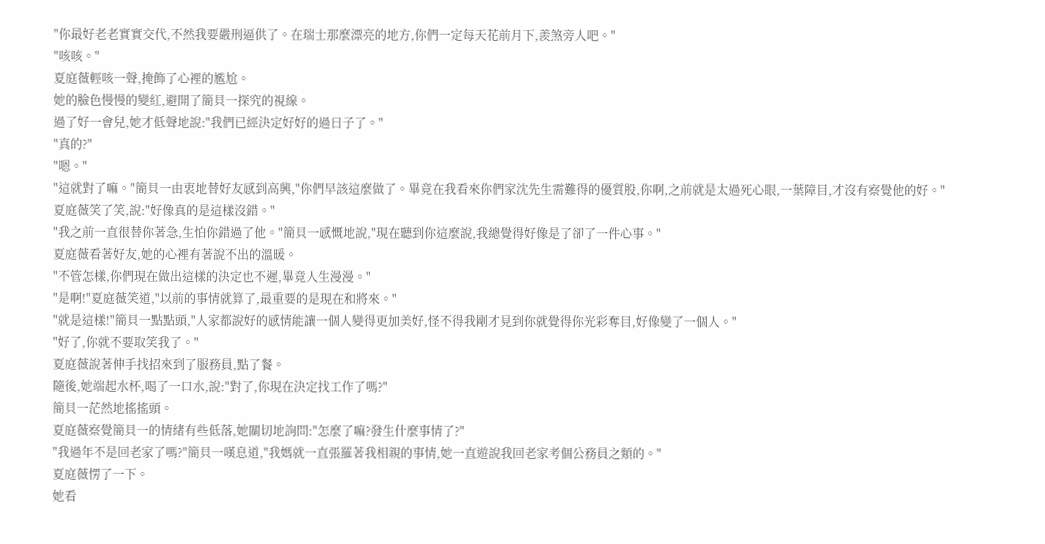"你最好老老實實交代,不然我要嚴刑逼供了。在瑞士那麼漂亮的地方,你們一定每天花前月下,羨煞旁人吧。"
"咳咳。"
夏庭薇輕咳一聲,掩飾了心裡的尷尬。
她的臉色慢慢的變紅,避開了簡貝一探究的視線。
過了好一會兒,她才低聲地說:"我們已經決定好好的過日子了。"
"真的?"
"嗯。"
"這就對了嘛。"簡貝一由衷地替好友感到高興,"你們早該這麼做了。畢竟在我看來你們家沈先生需難得的優質股,你啊,之前就是太過死心眼,一葉障目,才沒有察覺他的好。"
夏庭薇笑了笑,說:"好像真的是這樣沒錯。"
"我之前一直很替你著急,生怕你錯過了他。"簡貝一感慨地說,"現在聽到你這麼說,我總覺得好像是了卻了一件心事。"
夏庭薇看著好友,她的心裡有著說不出的溫暖。
"不管怎樣,你們現在做出這樣的決定也不遲,畢竟人生漫漫。"
"是啊!"夏庭薇笑道,"以前的事情就算了,最重要的是現在和將來。"
"就是這樣!"簡貝一點點頭,"人家都說好的感情能讓一個人變得更加美好,怪不得我剛才見到你就覺得你光彩奪目,好像變了一個人。"
"好了,你就不要取笑我了。"
夏庭薇說著伸手找招來到了服務員,點了餐。
隨後,她端起水杯,喝了一口水,說:"對了,你現在決定找工作了嗎?"
簡貝一茫然地搖搖頭。
夏庭薇察覺簡貝一的情緒有些低落,她關切地詢問:"怎麼了嘛?發生什麼事情了?"
"我過年不是回老家了嗎?"簡貝一嘆息道,"我媽就一直張羅著我相親的事情,她一直遊說我回老家考個公務員之類的。"
夏庭薇愣了一下。
她看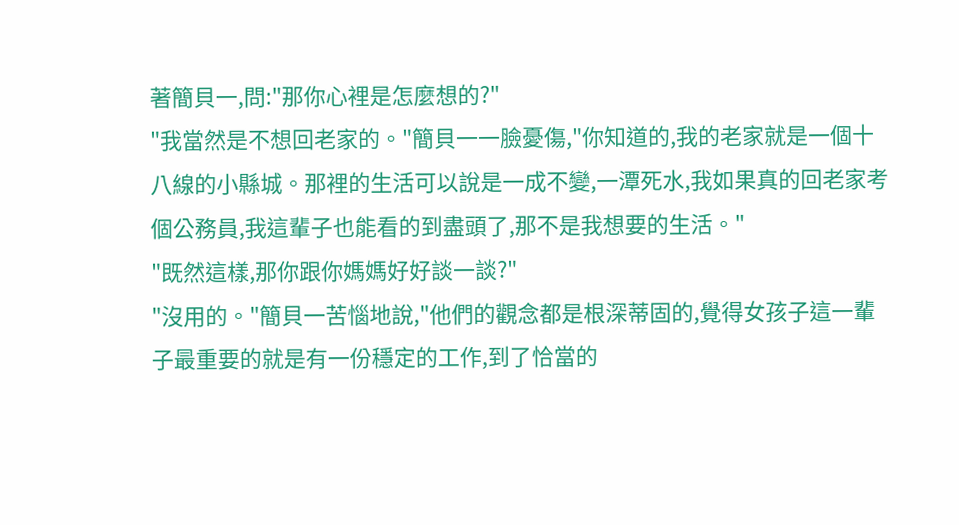著簡貝一,問:"那你心裡是怎麼想的?"
"我當然是不想回老家的。"簡貝一一臉憂傷,"你知道的,我的老家就是一個十八線的小縣城。那裡的生活可以說是一成不變,一潭死水,我如果真的回老家考個公務員,我這輩子也能看的到盡頭了,那不是我想要的生活。"
"既然這樣,那你跟你媽媽好好談一談?"
"沒用的。"簡貝一苦惱地說,"他們的觀念都是根深蒂固的,覺得女孩子這一輩子最重要的就是有一份穩定的工作,到了恰當的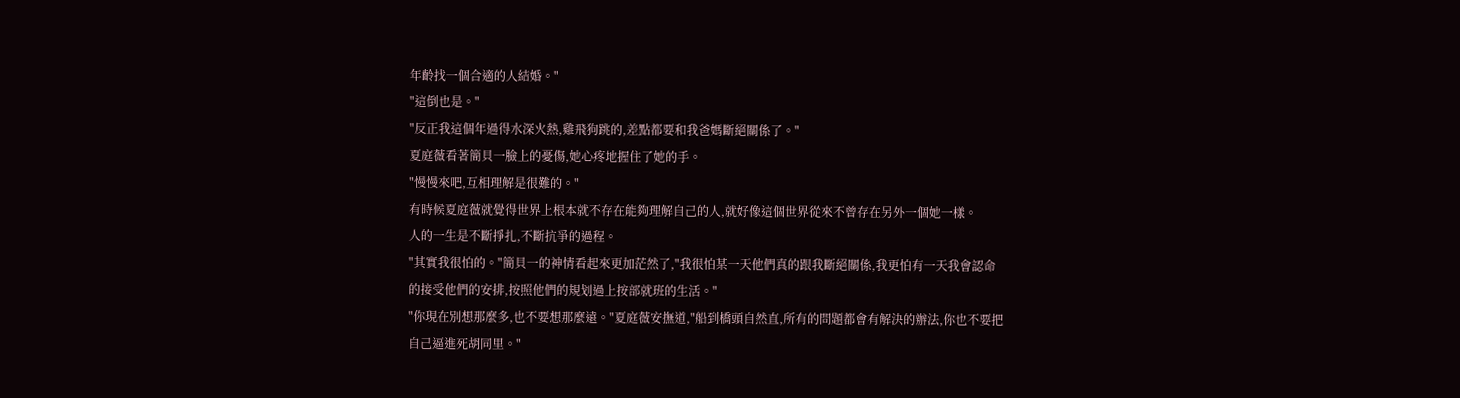年齡找一個合適的人結婚。"
"這倒也是。"
"反正我這個年過得水深火熱,雞飛狗跳的,差點都要和我爸媽斷絕關係了。"
夏庭薇看著簡貝一臉上的憂傷,她心疼地握住了她的手。
"慢慢來吧,互相理解是很難的。"
有時候夏庭薇就覺得世界上根本就不存在能夠理解自己的人,就好像這個世界從來不曾存在另外一個她一樣。
人的一生是不斷掙扎,不斷抗爭的過程。
"其實我很怕的。"簡貝一的神情看起來更加茫然了,"我很怕某一天他們真的跟我斷絕關係,我更怕有一天我會認命的接受他們的安排,按照他們的規划過上按部就班的生活。"
"你現在別想那麼多,也不要想那麼遠。"夏庭薇安撫道,"船到橋頭自然直,所有的問題都會有解決的辦法,你也不要把自己逼進死胡同里。"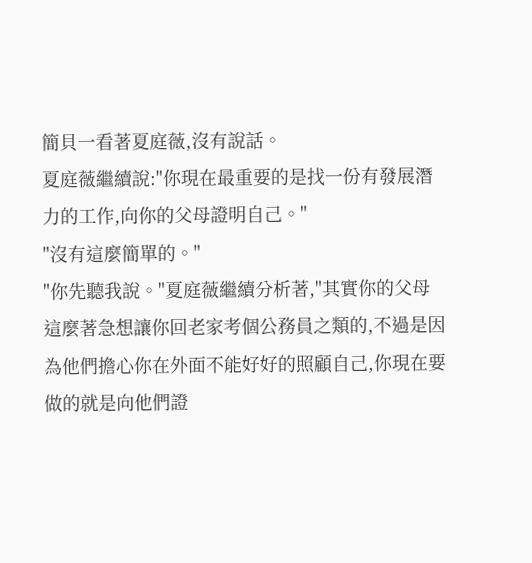簡貝一看著夏庭薇,沒有說話。
夏庭薇繼續說:"你現在最重要的是找一份有發展潛力的工作,向你的父母證明自己。"
"沒有這麼簡單的。"
"你先聽我說。"夏庭薇繼續分析著,"其實你的父母這麼著急想讓你回老家考個公務員之類的,不過是因為他們擔心你在外面不能好好的照顧自己,你現在要做的就是向他們證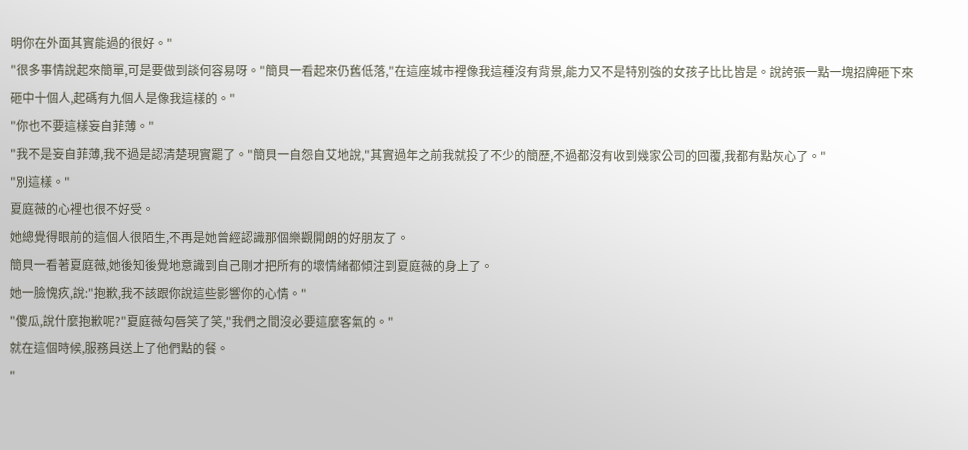明你在外面其實能過的很好。"
"很多事情說起來簡單,可是要做到談何容易呀。"簡貝一看起來仍舊低落,"在這座城市裡像我這種沒有背景,能力又不是特別強的女孩子比比皆是。說誇張一點一塊招牌砸下來砸中十個人,起碼有九個人是像我這樣的。"
"你也不要這樣妄自菲薄。"
"我不是妄自菲薄,我不過是認清楚現實罷了。"簡貝一自怨自艾地說,"其實過年之前我就投了不少的簡歷,不過都沒有收到幾家公司的回覆,我都有點灰心了。"
"別這樣。"
夏庭薇的心裡也很不好受。
她總覺得眼前的這個人很陌生,不再是她曾經認識那個樂觀開朗的好朋友了。
簡貝一看著夏庭薇,她後知後覺地意識到自己剛才把所有的壞情緒都傾注到夏庭薇的身上了。
她一臉愧疚,說:"抱歉,我不該跟你說這些影響你的心情。"
"傻瓜,說什麼抱歉呢?"夏庭薇勾唇笑了笑,"我們之間沒必要這麼客氣的。"
就在這個時候,服務員送上了他們點的餐。
"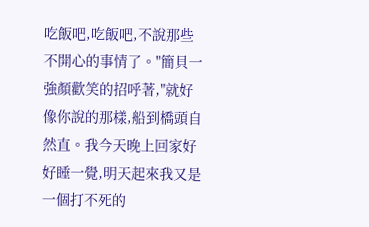吃飯吧,吃飯吧,不說那些不開心的事情了。"簡貝一強顏歡笑的招呼著,"就好像你說的那樣,船到橋頭自然直。我今天晚上回家好好睡一覺,明天起來我又是一個打不死的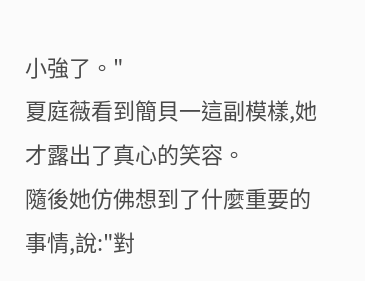小強了。"
夏庭薇看到簡貝一這副模樣,她才露出了真心的笑容。
隨後她仿佛想到了什麼重要的事情,說:"對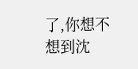了,你想不想到沈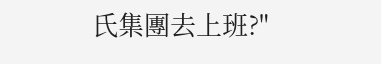氏集團去上班?"